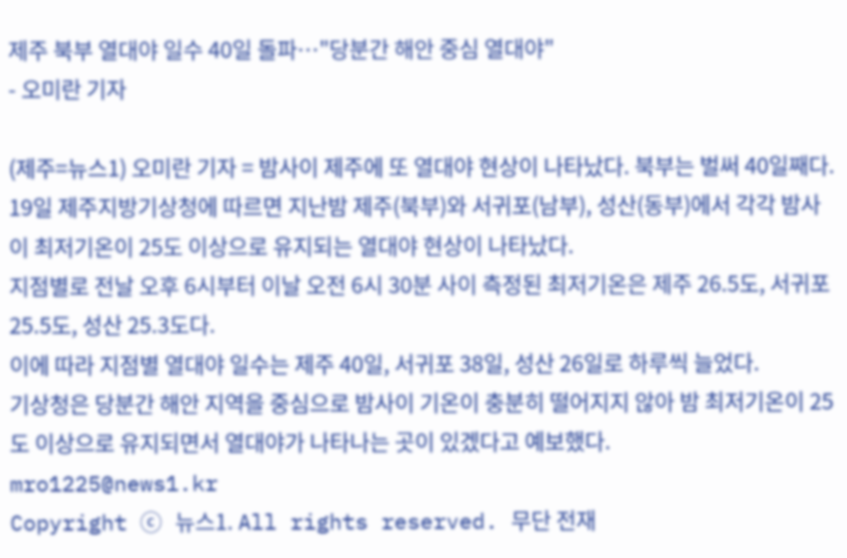제주 북부 열대야 일수 40일 돌파…"당분간 해안 중심 열대야"
- 오미란 기자

(제주=뉴스1) 오미란 기자 = 밤사이 제주에 또 열대야 현상이 나타났다. 북부는 벌써 40일째다.
19일 제주지방기상청에 따르면 지난밤 제주(북부)와 서귀포(남부), 성산(동부)에서 각각 밤사이 최저기온이 25도 이상으로 유지되는 열대야 현상이 나타났다.
지점별로 전날 오후 6시부터 이날 오전 6시 30분 사이 측정된 최저기온은 제주 26.5도, 서귀포 25.5도, 성산 25.3도다.
이에 따라 지점별 열대야 일수는 제주 40일, 서귀포 38일, 성산 26일로 하루씩 늘었다.
기상청은 당분간 해안 지역을 중심으로 밤사이 기온이 충분히 떨어지지 않아 밤 최저기온이 25도 이상으로 유지되면서 열대야가 나타나는 곳이 있겠다고 예보했다.
mro1225@news1.kr
Copyright ⓒ 뉴스1. All rights reserved. 무단 전재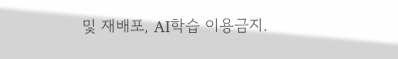및 재배포, AI학습 이용금지.